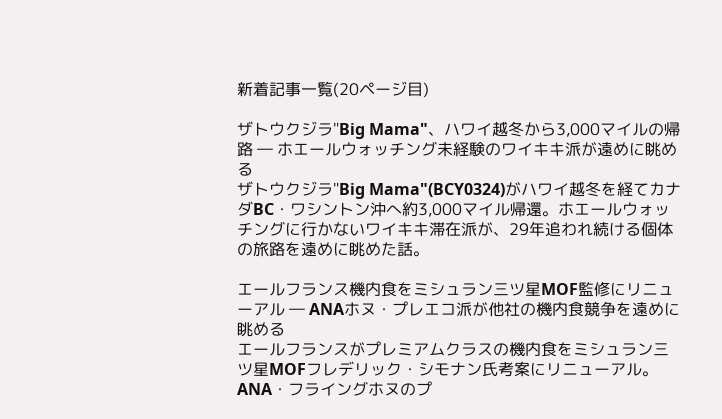新着記事一覧(20ページ目)

ザトウクジラ"Big Mama"、ハワイ越冬から3,000マイルの帰路 ― ホエールウォッチング未経験のワイキキ派が遠めに眺める
ザトウクジラ"Big Mama"(BCY0324)がハワイ越冬を経てカナダBC・ワシントン沖へ約3,000マイル帰還。ホエールウォッチングに行かないワイキキ滞在派が、29年追われ続ける個体の旅路を遠めに眺めた話。

エールフランス機内食をミシュラン三ツ星MOF監修にリニューアル ― ANAホヌ・プレエコ派が他社の機内食競争を遠めに眺める
エールフランスがプレミアムクラスの機内食をミシュラン三ツ星MOFフレデリック・シモナン氏考案にリニューアル。ANA・フライングホヌのプ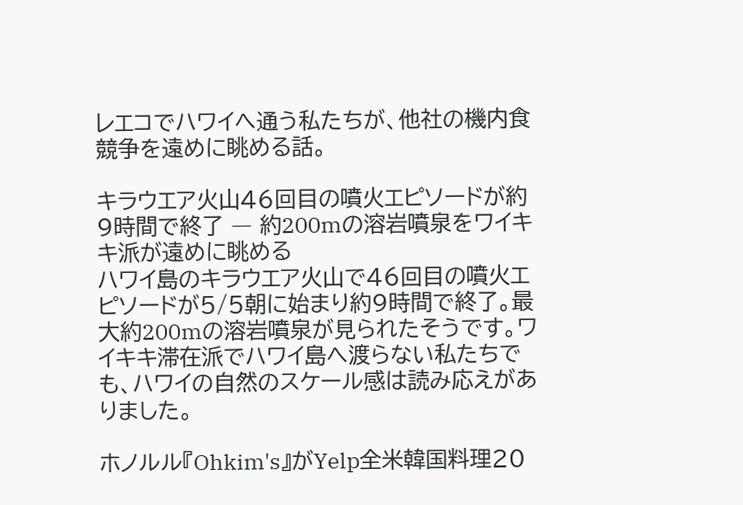レエコでハワイへ通う私たちが、他社の機内食競争を遠めに眺める話。

キラウエア火山46回目の噴火エピソードが約9時間で終了 ― 約200mの溶岩噴泉をワイキキ派が遠めに眺める
ハワイ島のキラウエア火山で46回目の噴火エピソードが5/5朝に始まり約9時間で終了。最大約200mの溶岩噴泉が見られたそうです。ワイキキ滞在派でハワイ島へ渡らない私たちでも、ハワイの自然のスケール感は読み応えがありました。

ホノルル『Ohkim's』がYelp全米韓国料理20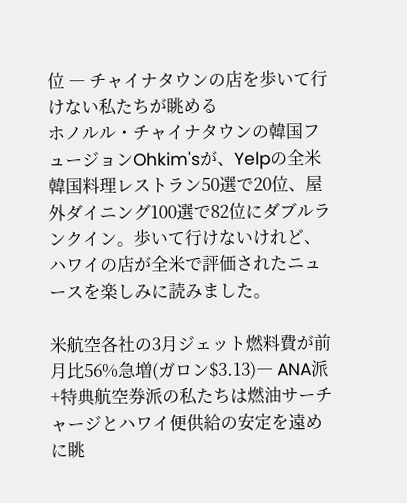位 ― チャイナタウンの店を歩いて行けない私たちが眺める
ホノルル・チャイナタウンの韓国フュージョンOhkim'sが、Yelpの全米韓国料理レストラン50選で20位、屋外ダイニング100選で82位にダブルランクイン。歩いて行けないけれど、ハワイの店が全米で評価されたニュースを楽しみに読みました。

米航空各社の3月ジェット燃料費が前月比56%急増(ガロン$3.13)― ANA派+特典航空券派の私たちは燃油サーチャージとハワイ便供給の安定を遠めに眺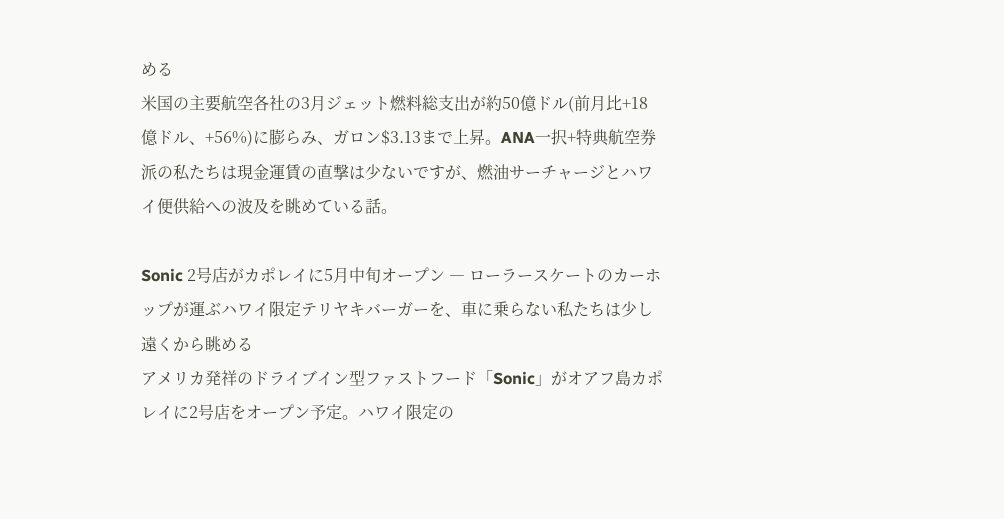める
米国の主要航空各社の3月ジェット燃料総支出が約50億ドル(前月比+18億ドル、+56%)に膨らみ、ガロン$3.13まで上昇。ANA一択+特典航空券派の私たちは現金運賃の直撃は少ないですが、燃油サーチャージとハワイ便供給への波及を眺めている話。

Sonic 2号店がカポレイに5月中旬オープン ― ローラースケートのカーホップが運ぶハワイ限定テリヤキバーガーを、車に乗らない私たちは少し遠くから眺める
アメリカ発祥のドライブイン型ファストフード「Sonic」がオアフ島カポレイに2号店をオープン予定。ハワイ限定の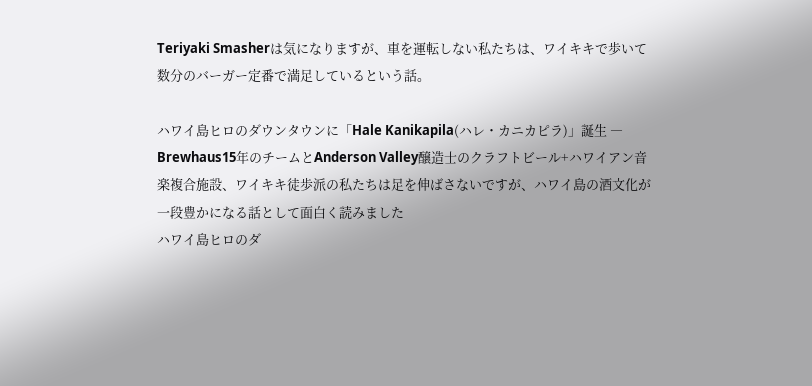Teriyaki Smasherは気になりますが、車を運転しない私たちは、ワイキキで歩いて数分のバーガー定番で満足しているという話。

ハワイ島ヒロのダウンタウンに「Hale Kanikapila(ハレ・カニカピラ)」誕生 ― Brewhaus15年のチームとAnderson Valley醸造士のクラフトビール+ハワイアン音楽複合施設、ワイキキ徒歩派の私たちは足を伸ばさないですが、ハワイ島の酒文化が一段豊かになる話として面白く読みました
ハワイ島ヒロのダ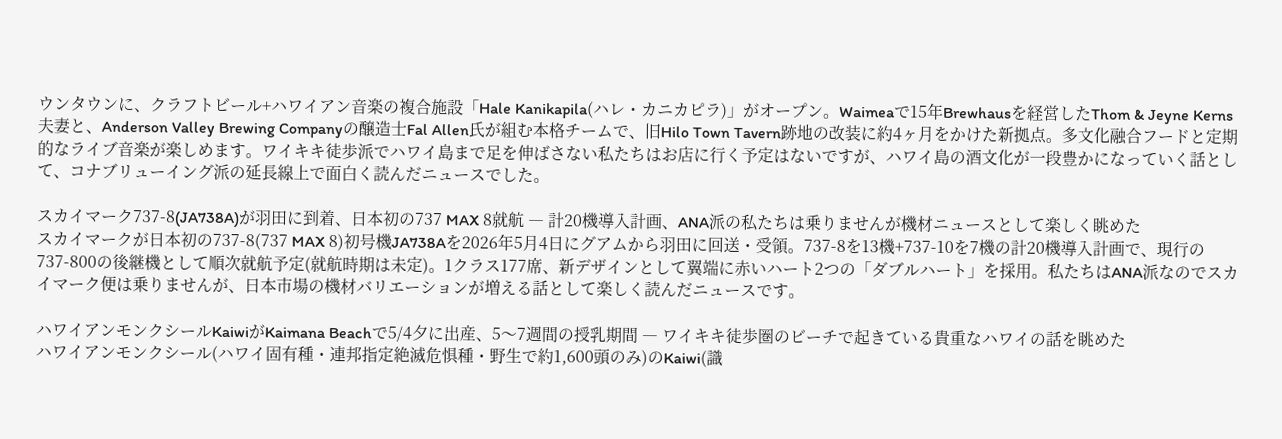ウンタウンに、クラフトビール+ハワイアン音楽の複合施設「Hale Kanikapila(ハレ・カニカピラ)」がオープン。Waimeaで15年Brewhausを経営したThom & Jeyne Kerns夫妻と、Anderson Valley Brewing Companyの醸造士Fal Allen氏が組む本格チームで、旧Hilo Town Tavern跡地の改装に約4ヶ月をかけた新拠点。多文化融合フードと定期的なライブ音楽が楽しめます。ワイキキ徒歩派でハワイ島まで足を伸ばさない私たちはお店に行く予定はないですが、ハワイ島の酒文化が一段豊かになっていく話として、コナブリューイング派の延長線上で面白く読んだニュースでした。

スカイマーク737-8(JA738A)が羽田に到着、日本初の737 MAX 8就航 ― 計20機導入計画、ANA派の私たちは乗りませんが機材ニュースとして楽しく眺めた
スカイマークが日本初の737-8(737 MAX 8)初号機JA738Aを2026年5月4日にグアムから羽田に回送・受領。737-8を13機+737-10を7機の計20機導入計画で、現行の737-800の後継機として順次就航予定(就航時期は未定)。1クラス177席、新デザインとして翼端に赤いハート2つの「ダブルハート」を採用。私たちはANA派なのでスカイマーク便は乗りませんが、日本市場の機材バリエーションが増える話として楽しく読んだニュースです。

ハワイアンモンクシールKaiwiがKaimana Beachで5/4夕に出産、5〜7週間の授乳期間 ― ワイキキ徒歩圏のビーチで起きている貴重なハワイの話を眺めた
ハワイアンモンクシール(ハワイ固有種・連邦指定絶滅危惧種・野生で約1,600頭のみ)のKaiwi(識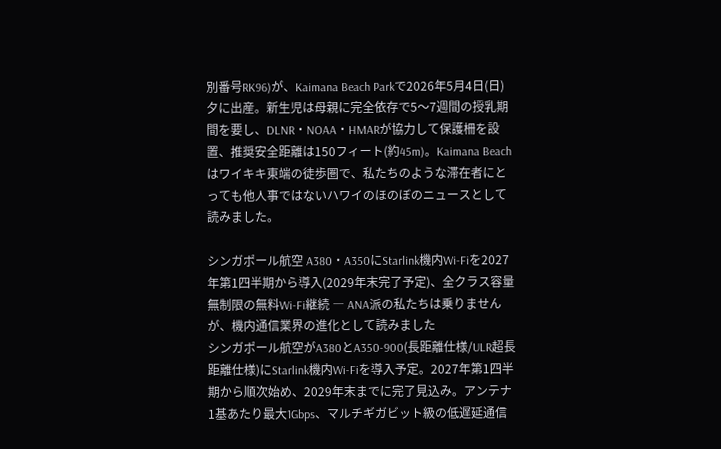別番号RK96)が、Kaimana Beach Parkで2026年5月4日(日)夕に出産。新生児は母親に完全依存で5〜7週間の授乳期間を要し、DLNR・NOAA・HMARが協力して保護柵を設置、推奨安全距離は150フィート(約45m)。Kaimana Beachはワイキキ東端の徒歩圏で、私たちのような滞在者にとっても他人事ではないハワイのほのぼのニュースとして読みました。

シンガポール航空 A380・A350にStarlink機内Wi-Fiを2027年第1四半期から導入(2029年末完了予定)、全クラス容量無制限の無料Wi-Fi継続 ― ANA派の私たちは乗りませんが、機内通信業界の進化として読みました
シンガポール航空がA380とA350-900(長距離仕様/ULR超長距離仕様)にStarlink機内Wi-Fiを導入予定。2027年第1四半期から順次始め、2029年末までに完了見込み。アンテナ1基あたり最大1Gbps、マルチギガビット級の低遅延通信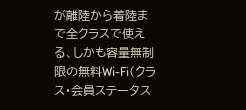が離陸から着陸まで全クラスで使える、しかも容量無制限の無料Wi-Fi(クラス・会員ステータス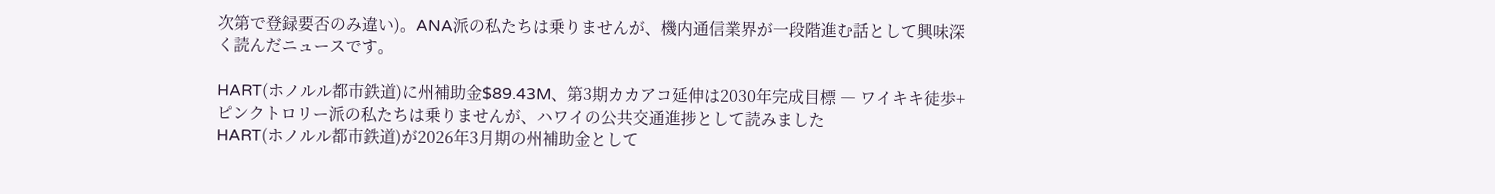次第で登録要否のみ違い)。ANA派の私たちは乗りませんが、機内通信業界が一段階進む話として興味深く読んだニュースです。

HART(ホノルル都市鉄道)に州補助金$89.43M、第3期カカアコ延伸は2030年完成目標 ― ワイキキ徒歩+ピンクトロリー派の私たちは乗りませんが、ハワイの公共交通進捗として読みました
HART(ホノルル都市鉄道)が2026年3月期の州補助金として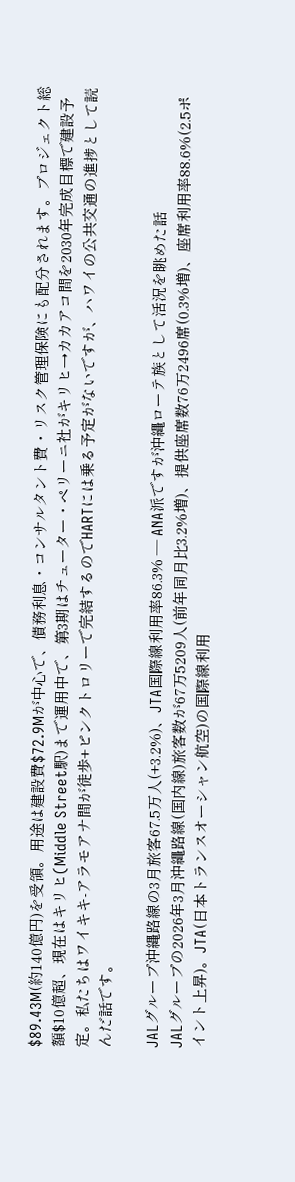$89.43M(約140億円)を受領。用途は建設費$72.9Mが中心で、債務利息・コンサルタント費・リスク管理保険にも配分されます。プロジェクト総額$10億超、現在はキリヒ(Middle Street駅)まで運用中で、第3期はチューター・ペリーニ社がキリヒ→カカアコ間を2030年完成目標で建設予定。私たちはワイキキ-アラモアナ間が徒歩+ピンクトロリーで完結するのでHARTには乗る予定がないですが、ハワイの公共交通の進捗として読んだ話です。

JALグループ沖縄路線の3月旅客67.5万人(+3.2%)、JTA国際線利用率86.3% ― ANA派ですが沖縄ローテ族として活況を眺めた話
JALグループの2026年3月沖縄路線(国内線)旅客数が67万5209人(前年同月比3.2%増)、提供座席数76万2496席(0.3%増)、座席利用率88.6%(2.5ポイント上昇)。JTA(日本トランスオーシャン航空)の国際線利用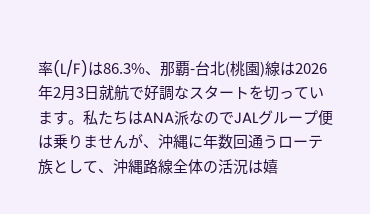率(L/F)は86.3%、那覇-台北(桃園)線は2026年2月3日就航で好調なスタートを切っています。私たちはANA派なのでJALグループ便は乗りませんが、沖縄に年数回通うローテ族として、沖縄路線全体の活況は嬉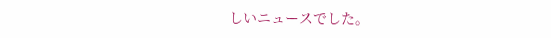しいニュースでした。